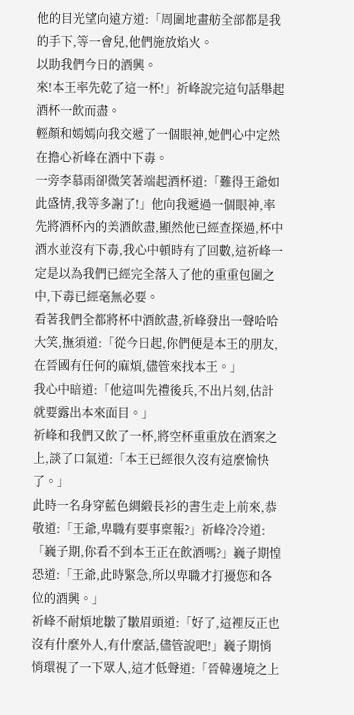他的目光望向遠方道:「周圍地畫舫全部都是我的手下,等一會兒,他們施放焰火。
以助我們今日的酒興。
來!本王率先乾了這一杯!」祈峰說完這句話舉起酒杯一飲而盡。
輕顏和嫣嫣向我交遞了一個眼神,她們心中定然在擔心祈峰在酒中下毒。
一旁李慕雨卻微笑著端起酒杯道:「難得王爺如此盛情,我等多謝了!」他向我遞過一個眼神,率先將酒杯內的美酒飲盡,顯然他已經查探過,杯中酒水並沒有下毒,我心中頓時有了回數,這祈峰一定是以為我們已經完全落入了他的重重包圍之中,下毒已經毫無必要。
看著我們全都將杯中酒飲盡,祈峰發出一聲哈哈大笑,撫須道:「從今日起,你們便是本王的朋友,在晉國有任何的麻煩,儘管來找本王。」
我心中暗道:「他這叫先禮後兵,不出片刻,估計就要露出本來面目。」
祈峰和我們又飲了一杯,將空杯重重放在酒案之上,談了口氣道:「本王已經很久沒有這麼愉快了。」
此時一名身穿藍色綢緞長衫的書生走上前來,恭敬道:「王爺,卑職有要事稟報?」祈峰冷冷道:「巍子期,你看不到本王正在飲酒嗎?」巍子期惶恐道:「王爺,此時緊急,所以卑職才打擾您和各位的酒興。」
祈峰不耐煩地皺了皺眉頭道:「好了,這裡反正也沒有什麼外人,有什麼話,儘管說吧!」巍子期悄悄環視了一下眾人,這才低聲道:「晉韓邊境之上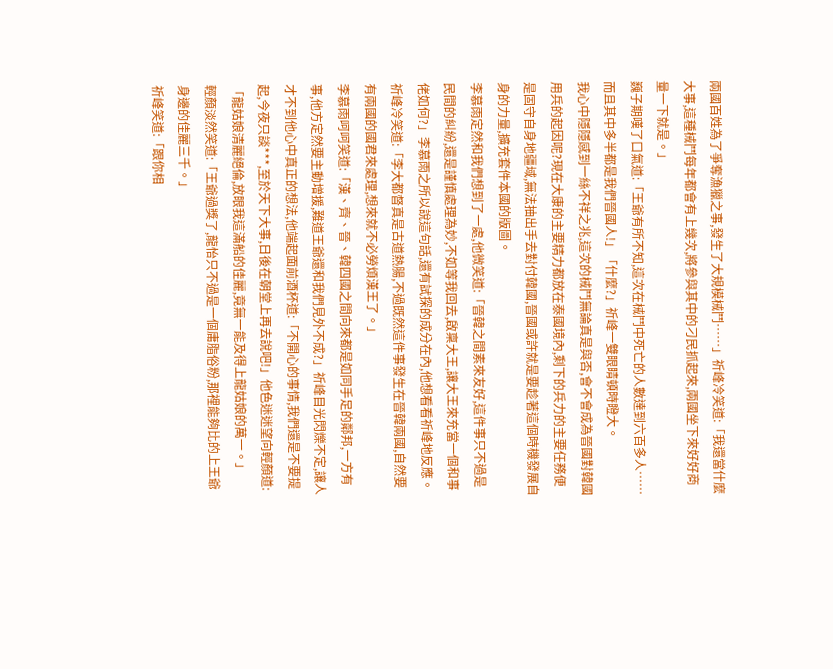兩國百姓為了爭奪漁獵之事,發生了大規模械鬥……」祈峰冷笑道:「我還當什麼大事,這種械鬥每年都會有上幾次,將參與其中的刁民抓起來,兩國坐下來好好商量一下就是。」
巍子期嘆了口氣道:「王爺有所不知,這次在械鬥中死亡的人數達到六百多人……而且其中多半都是我們晉國人!」「什麼?」祈峰一雙眼睛頓時瞪大。
我心中隱隱感到一絲不祥之兆,這次的械鬥無論真是與否,會不會成為晉國對韓國用兵的起因呢?現在大康的主要精力都放在泰國境內,剩下的兵力的主要任務便是固守自身地疆域,無法抽出手去對付韓國,晉國或許就是要趁著這個時機發展自身的力量,擴充套件本國的版圖。
李慕雨定然和我們想到了一處,他微笑道:「晉韓之間素來友好,這件事只不過是民間的糾紛,還是謹慎處理為妙,不如等我回去,啟稟大王,讓大王來充當一個和事佬如何?」李慕雨之所以說這句話,還有試探的成分在內,他想看看祈峰地反應。
祈峰冷笑道:「李大都督真是古道熱腸,不過既然這件事發生在晉韓兩國,自然要有兩國的國君來處理,想來就不必勞煩漢王了。」
李慕雨呵呵笑道:「漢、齊、晉、韓四國之間向來都是如同手足的鄰邦,一方有事,他方定然要主動增援,難道王爺還和我們見外不成?」祈峰目光閃爍不定,讓人才不到他心中真正的想法,他端起面前酒杯道:「不開心的事情,我們還是不要提起,今夜只談***,至於天下大事,日後在朝堂上再去說吧!」他色迷迷望向輕顏道:「龍姑娘清麗絕倫,放眼我這滿船的佳麗,竟無一能及得上龍姑娘的萬一。」
輕顏淡然笑道:「王爺過獎了,龍怡只不過是一個庸脂俗粉,那裡能夠比的上王爺身邊的佳麗三千。」
祈峰笑道:「跟你相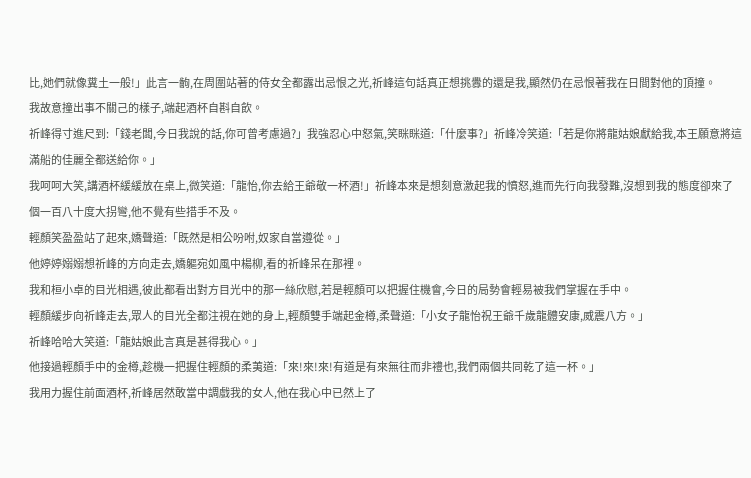比,她們就像糞土一般!」此言一齣,在周圍站著的侍女全都露出忌恨之光,祈峰這句話真正想挑釁的還是我,顯然仍在忌恨著我在日間對他的頂撞。
我故意撞出事不關己的樣子,端起酒杯自斟自飲。
祈峰得寸進尺到:「錢老闆,今日我說的話,你可曾考慮過?」我強忍心中怒氣,笑眯眯道:「什麼事?」祈峰冷笑道:「若是你將龍姑娘獻給我,本王願意將這滿船的佳麗全都送給你。」
我呵呵大笑,講酒杯緩緩放在桌上,微笑道:「龍怡,你去給王爺敬一杯酒!」祈峰本來是想刻意激起我的憤怒,進而先行向我發難,沒想到我的態度卻來了個一百八十度大拐彎,他不覺有些措手不及。
輕顏笑盈盈站了起來,嬌聲道:「既然是相公吩咐,奴家自當遵從。」
他婷婷嫋嫋想祈峰的方向走去,嬌軀宛如風中楊柳,看的祈峰呆在那裡。
我和桓小卓的目光相遇,彼此都看出對方目光中的那一絲欣慰,若是輕顏可以把握住機會,今日的局勢會輕易被我們掌握在手中。
輕顏緩步向祈峰走去,眾人的目光全都注視在她的身上,輕顏雙手端起金樽,柔聲道:「小女子龍怡祝王爺千歲龍體安康,威震八方。」
祈峰哈哈大笑道:「龍姑娘此言真是甚得我心。」
他接過輕顏手中的金樽,趁機一把握住輕顏的柔荑道:「來!來!來!有道是有來無往而非禮也,我們兩個共同乾了這一杯。」
我用力握住前面酒杯,祈峰居然敢當中調戲我的女人,他在我心中已然上了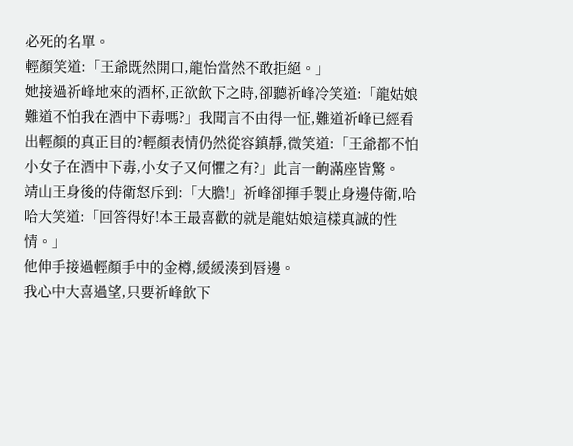必死的名單。
輕顏笑道:「王爺既然開口,龍怡當然不敢拒絕。」
她接過祈峰地來的酒杯,正欲飲下之時,卻聽祈峰冷笑道:「龍姑娘難道不怕我在酒中下毒嗎?」我聞言不由得一怔,難道祈峰已經看出輕顏的真正目的?輕顏表情仍然從容鎮靜,微笑道:「王爺都不怕小女子在酒中下毒,小女子又何懼之有?」此言一齣滿座皆驚。
靖山王身後的侍衛怒斥到:「大膽!」祈峰卻揮手製止身邊侍衛,哈哈大笑道:「回答得好!本王最喜歡的就是龍姑娘這樣真誠的性情。」
他伸手接過輕顏手中的金樽,緩緩湊到唇邊。
我心中大喜過望,只要祈峰飲下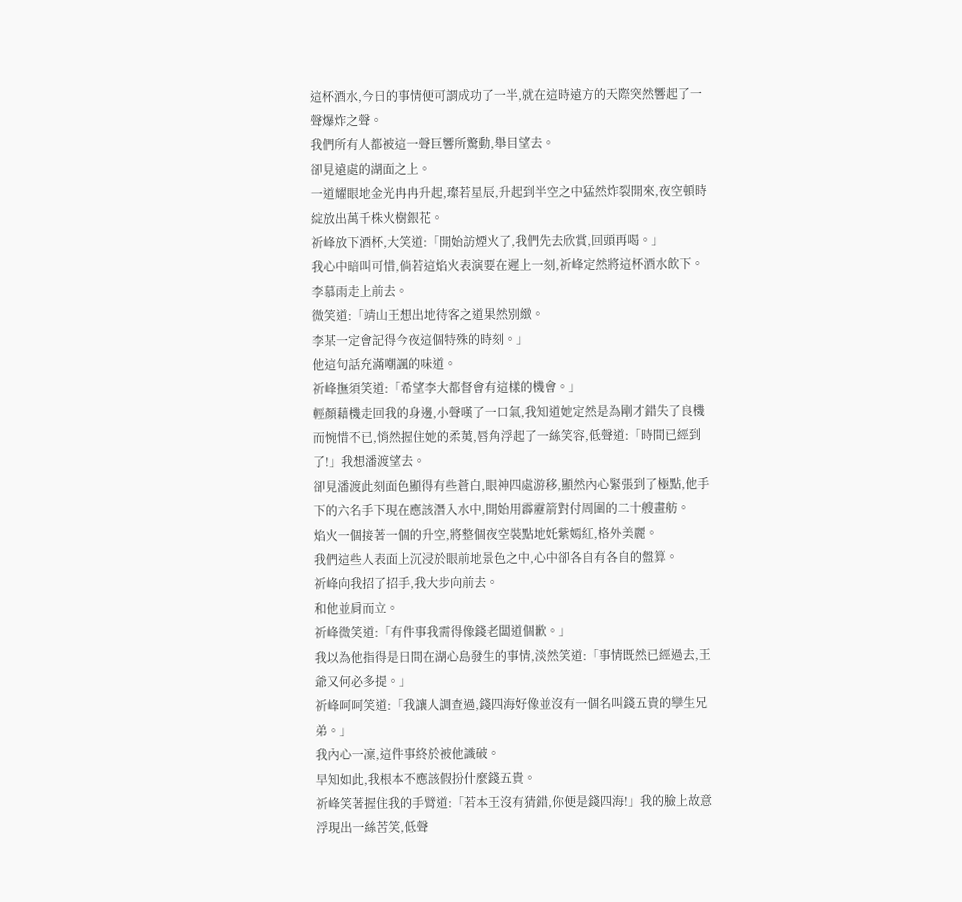這杯酒水,今日的事情便可謂成功了一半,就在這時遠方的天際突然響起了一聲爆炸之聲。
我們所有人都被這一聲巨響所驚動,舉目望去。
卻見遠處的湖面之上。
一道耀眼地金光冉冉升起,璨若星辰,升起到半空之中猛然炸裂開來,夜空頓時綻放出萬千株火樹銀花。
祈峰放下酒杯,大笑道:「開始訪煙火了,我們先去欣賞,回頭再喝。」
我心中暗叫可惜,倘若這焰火表演要在遲上一刻,祈峰定然將這杯酒水飲下。
李慕雨走上前去。
微笑道:「靖山王想出地待客之道果然別緻。
李某一定會記得今夜這個特殊的時刻。」
他這句話充滿嘲諷的味道。
祈峰撫須笑道:「希望李大都督會有這樣的機會。」
輕顏藉機走回我的身邊,小聲嘆了一口氣,我知道她定然是為剛才錯失了良機而惋惜不已,悄然握住她的柔荑,唇角浮起了一絲笑容,低聲道:「時間已經到了!」我想潘渡望去。
卻見潘渡此刻面色顯得有些蒼白,眼神四處游移,顯然內心緊張到了極點,他手下的六名手下現在應該潛入水中,開始用霹靂箭對付周圍的二十艘畫舫。
焰火一個接著一個的升空,將整個夜空裝點地奼紫嫣紅,格外美麗。
我們這些人表面上沉浸於眼前地景色之中,心中卻各自有各自的盤算。
祈峰向我招了招手,我大步向前去。
和他並肩而立。
祈峰微笑道:「有件事我需得像錢老闆道個歉。」
我以為他指得是日間在湖心島發生的事情,淡然笑道:「事情既然已經過去,王爺又何必多提。」
祈峰呵呵笑道:「我讓人調查過,錢四海好像並沒有一個名叫錢五貴的孿生兄弟。」
我內心一凜,這件事終於被他識破。
早知如此,我根本不應該假扮什麼錢五貴。
祈峰笑著握住我的手臂道:「若本王沒有猜錯,你便是錢四海!」我的臉上故意浮現出一絲苦笑,低聲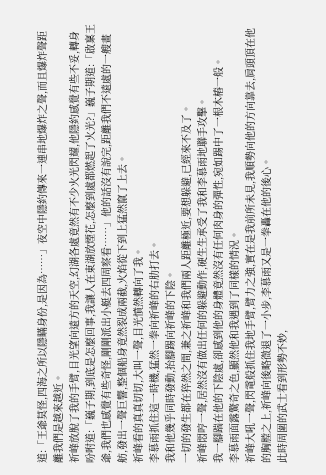道:「王爺莫怪,四海之所以隱瞞身份,是因為……」夜空中隱約傳來一連串地爆炸之聲,而且爆炸聲距離我們是越來越近。
祈峰放脫了我的手臂,目光望向遠方的天空,幻湖各處竟然有不少火光閃耀,他隱約感覺有些不妥,轉身吩咐道:「巍子期,到底是怎麼回事,我讓人在東湖放煙花,怎麼到處都燃起了火光?」巍子期道:「啟稟王爺,我們也感覺有些奇怪,剛剛派出小艇去四周察看……」他的話沒有說完,距離我們不遠處的一艘畫舫,發出一聲巨響,整個船身竟然裂成兩截,火焰從下到上猛然竄了上去。
祈峰看的真真切切,大叫一聲,目光憤然轉向了我。
李慕雨抓住這一時機,猛然一拳向祈峰的右肋打去。
我和他幾乎同時發動,抬腳踢向祈峰的下陰。
一切的發生都在猝然之間,兼之祈峰和我們兩人距離極近,要想躲避,已經來不及了。
祈峰悶哼一聲,居然沒有做出任何的躲避動作,硬生生承受了我和李慕雨地聯手攻擊。
我一腳踹在他的下陰處,卻感到他的身體竟然沒有任何肉身的彈性,宛如踢中了一根木樁一般。
李慕雨面露驚奇之色,顯然他和我遇到了同樣的情況。
祈峰大吼一聲,閃電般抓住我地手臂,臂力之強,實在是我前所未見,我順勢向他的方向靠去,肩頭頂在他的胸膛之上,祈峰向後略微退了一小步,李慕雨又是一拳轟在他的後心。
此時周圍的武士看到形勢不妙,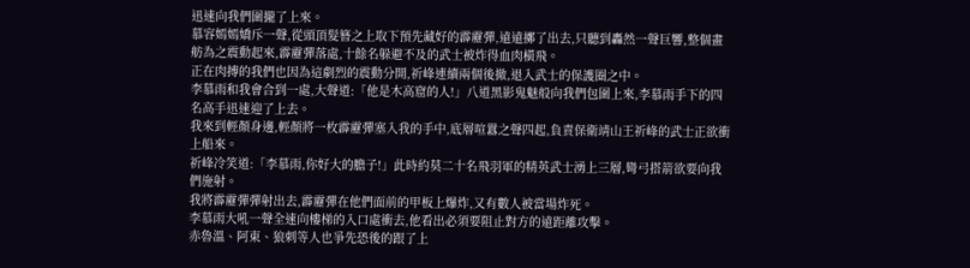迅速向我們圍攏了上來。
慕容嫣嫣嬌斥一聲,從頭頂髮簪之上取下預先藏好的霹靂彈,遠遠擲了出去,只聽到轟然一聲巨響,整個畫舫為之震動起來,霹靂彈落處,十餘名躲避不及的武士被炸得血肉橫飛。
正在肉搏的我們也因為這劇烈的震動分開,祈峰連續兩個後撤,退入武士的保護圈之中。
李慕雨和我會合到一處,大聲道:「他是木高窟的人!」八道黑影鬼魅般向我們包圍上來,李慕雨手下的四名高手迅速迎了上去。
我來到輕顏身邊,輕顏將一枚霹靂彈塞入我的手中,底層喧囂之聲四起,負責保衛靖山王祈峰的武士正欲衝上船來。
祈峰冷笑道:「李慕雨,你好大的膽子!」此時約莫二十名飛羽軍的精英武士湧上三層,彎弓搭箭欲要向我們施射。
我將霹靂彈彈射出去,霹靂彈在他們面前的甲板上爆炸,又有數人被當場炸死。
李慕雨大吼一聲全速向樓梯的入口處衝去,他看出必須要阻止對方的遠距離攻擊。
赤魯溫、阿東、狼刺等人也爭先恐後的跟了上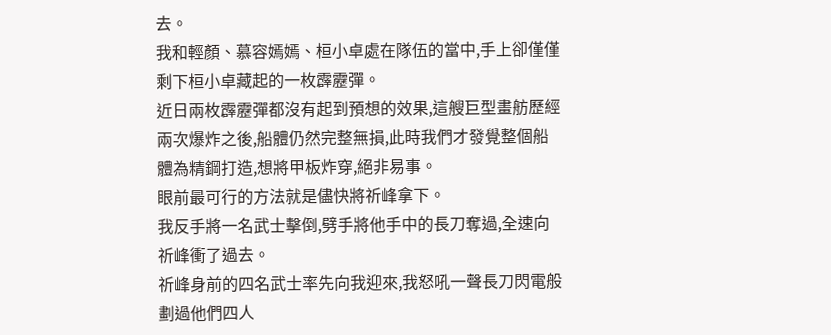去。
我和輕顏、慕容嫣嫣、桓小卓處在隊伍的當中,手上卻僅僅剩下桓小卓藏起的一枚霹靂彈。
近日兩枚霹靂彈都沒有起到預想的效果,這艘巨型畫舫歷經兩次爆炸之後,船體仍然完整無損,此時我們才發覺整個船體為精鋼打造,想將甲板炸穿,絕非易事。
眼前最可行的方法就是儘快將祈峰拿下。
我反手將一名武士擊倒,劈手將他手中的長刀奪過,全速向祈峰衝了過去。
祈峰身前的四名武士率先向我迎來,我怒吼一聲長刀閃電般劃過他們四人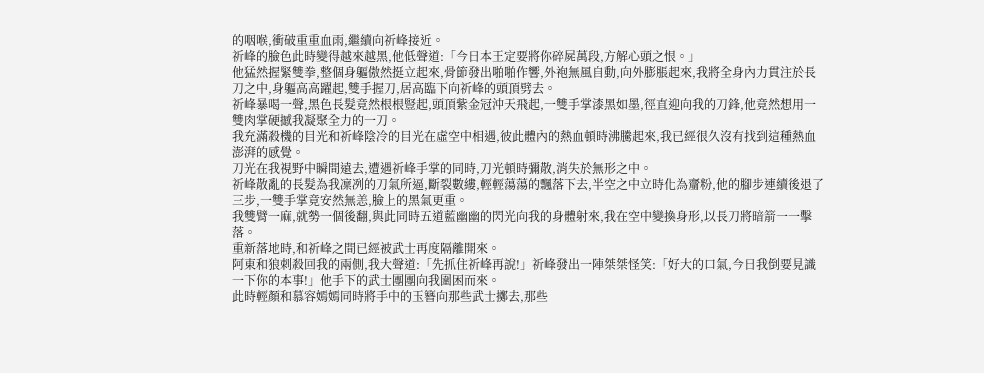的咽喉,衝破重重血雨,繼續向祈峰接近。
祈峰的臉色此時變得越來越黑,他低聲道:「今日本王定要將你碎屍萬段,方解心頭之恨。」
他猛然握緊雙拳,整個身軀傲然挺立起來,骨節發出啪啪作響,外袍無風自動,向外膨脹起來,我將全身內力貫注於長刀之中,身軀高高躍起,雙手握刀,居高臨下向祈峰的頭頂劈去。
祈峰暴喝一聲,黑色長髮竟然根根豎起,頭頂紫金冠沖天飛起,一雙手掌漆黑如墨,徑直迎向我的刀鋒,他竟然想用一雙肉掌硬撼我凝聚全力的一刀。
我充滿殺機的目光和祈峰陰冷的目光在虛空中相遇,彼此體內的熱血頓時沸騰起來,我已經很久沒有找到這種熱血澎湃的感覺。
刀光在我視野中瞬間遠去,遭遇祈峰手掌的同時,刀光頓時彌散,消失於無形之中。
祈峰散亂的長髮為我凜冽的刀氣所逼,斷裂數縷,輕輕蕩蕩的飄落下去,半空之中立時化為齏粉,他的腳步連續後退了三步,一雙手掌竟安然無恙,臉上的黑氣更重。
我雙臂一麻,就勢一個後翻,與此同時五道藍幽幽的閃光向我的身體射來,我在空中變換身形,以長刀將暗箭一一擊落。
重新落地時,和祈峰之間已經被武士再度隔離開來。
阿東和狼刺殺回我的兩側,我大聲道:「先抓住祈峰再說!」祈峰發出一陣桀桀怪笑:「好大的口氣,今日我倒要見識一下你的本事!」他手下的武士團團向我圍困而來。
此時輕顏和慕容嫣嫣同時將手中的玉簪向那些武士擲去,那些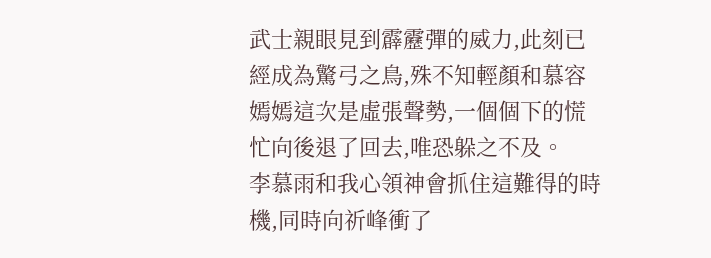武士親眼見到霹靂彈的威力,此刻已經成為驚弓之鳥,殊不知輕顏和慕容嫣嫣這次是虛張聲勢,一個個下的慌忙向後退了回去,唯恐躲之不及。
李慕雨和我心領神會抓住這難得的時機,同時向祈峰衝了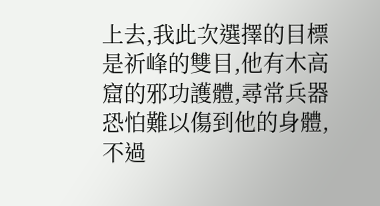上去,我此次選擇的目標是祈峰的雙目,他有木高窟的邪功護體,尋常兵器恐怕難以傷到他的身體,不過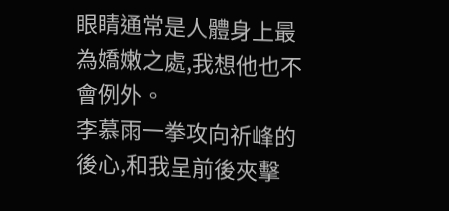眼睛通常是人體身上最為嬌嫩之處,我想他也不會例外。
李慕雨一拳攻向祈峰的後心,和我呈前後夾擊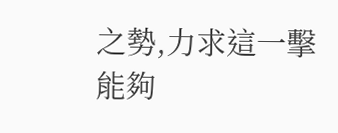之勢,力求這一擊能夠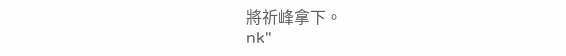將祈峰拿下。
nk"